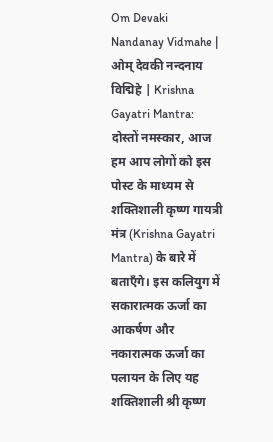Om Devaki Nandanay Vidmahe | ओम् देवकी नन्दनाय विद्मिहे | Krishna Gayatri Mantra: दोस्तों नमस्कार, आज हम आप लोगों को इस पोस्ट के माध्यम से शक्तिशाली कृष्ण गायत्री मंत्र (Krishna Gayatri Mantra) के बारे में बताएँगे। इस कलियुग में सकारात्मक ऊर्जा का आकर्षण और नकारात्मक ऊर्जा का पलायन के लिए यह शक्तिशाली श्री कृष्ण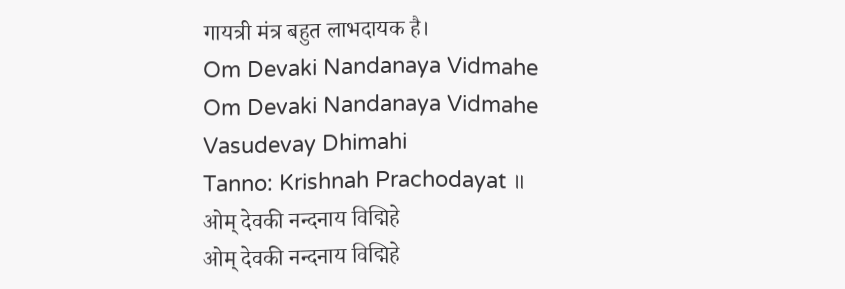गायत्री मंत्र बहुत लाभदायक है।
Om Devaki Nandanaya Vidmahe
Om Devaki Nandanaya Vidmahe
Vasudevay Dhimahi
Tanno: Krishnah Prachodayat ॥
ओम् देवकी नन्दनाय विद्मिहे
ओम् देवकी नन्दनाय विद्मिहे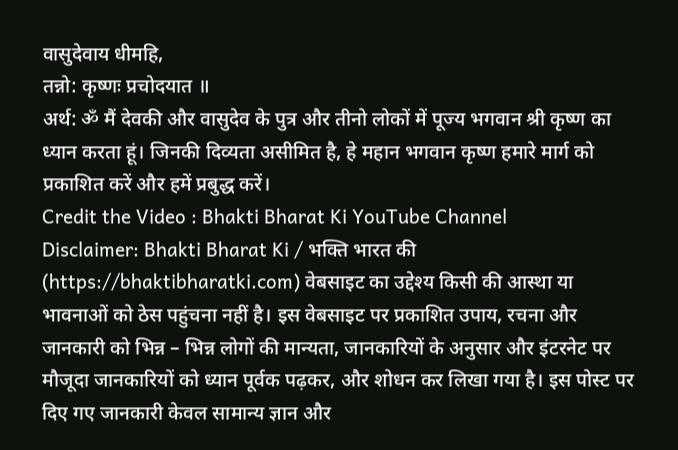वासुदेवाय धीमहि,
तन्नो: कृष्णः प्रचोदयात ॥
अर्थ: ॐ मैं देवकी और वासुदेव के पुत्र और तीनो लोकों में पूज्य भगवान श्री कृष्ण का ध्यान करता हूं। जिनकी दिव्यता असीमित है, हे महान भगवान कृष्ण हमारे मार्ग को प्रकाशित करें और हमें प्रबुद्ध करें।
Credit the Video : Bhakti Bharat Ki YouTube Channel
Disclaimer: Bhakti Bharat Ki / भक्ति भारत की (https://bhaktibharatki.com) वेबसाइट का उद्देश्य किसी की आस्था या भावनाओं को ठेस पहुंचना नहीं है। इस वेबसाइट पर प्रकाशित उपाय, रचना और जानकारी को भिन्न – भिन्न लोगों की मान्यता, जानकारियों के अनुसार और इंटरनेट पर मौजूदा जानकारियों को ध्यान पूर्वक पढ़कर, और शोधन कर लिखा गया है। इस पोस्ट पर दिए गए जानकारी केवल सामान्य ज्ञान और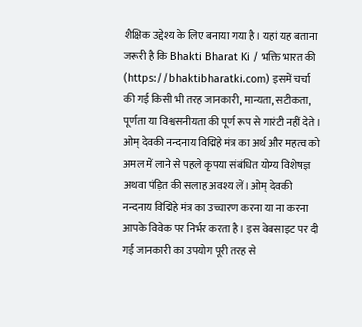शैक्षिक उद्देश्य के लिए बनाया गया है। यहां यह बताना जरूरी है कि Bhakti Bharat Ki / भक्ति भारत की (https://bhaktibharatki.com) इसमें चर्चा की गई किसी भी तरह जानकारी, मान्यता, सटीकता, पूर्णता या विश्वसनीयता की पूर्ण रूप से गारंटी नहीं देते। ओम् देवकी नन्दनाय विद्मिहे मंत्र का अर्थ और महत्व को अमल में लाने से पहले कृपया संबंधित योग्य विशेषज्ञ अथवा पंड़ित की सलाह अवश्य लें। ओम् देवकी नन्दनाय विद्मिहे मंत्र का उच्चारण करना या ना करना आपके विवेक पर निर्भर करता है। इस वेबसाइट पर दी गई जानकारी का उपयोग पूरी तरह से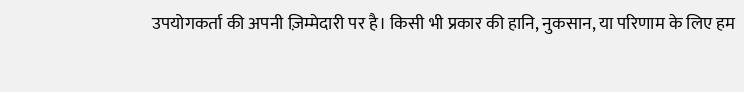उपयोगकर्ता की अपनी ज़िम्मेदारी पर है। किसी भी प्रकार की हानि, नुकसान, या परिणाम के लिए हम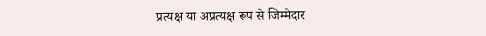प्रत्यक्ष या अप्रत्यक्ष रूप से जिम्मेदार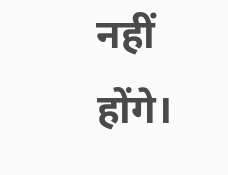नहीं होंगे।